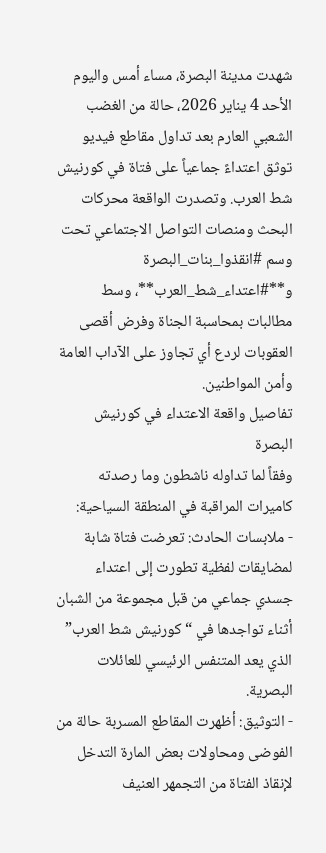شهدت مدينة البصرة، مساء أمس واليوم الأحد 4 يناير 2026، حالة من الغضب الشعبي العارم بعد تداول مقاطع فيديو توثق اعتداءً جماعياً على فتاة في كورنيش شط العرب. وتصدرت الواقعة محركات البحث ومنصات التواصل الاجتماعي تحت وسم #انقذوا_بنات_البصرة و**#اعتداء_شط_العرب**، وسط مطالبات بمحاسبة الجناة وفرض أقصى العقوبات لردع أي تجاوز على الآداب العامة وأمن المواطنين.
تفاصيل واقعة الاعتداء في كورنيش البصرة
وفقاً لما تداوله ناشطون وما رصدته كاميرات المراقبة في المنطقة السياحية:
- ملابسات الحادث: تعرضت فتاة شابة لمضايقات لفظية تطورت إلى اعتداء جسدي جماعي من قبل مجموعة من الشبان أثناء تواجدها في “كورنيش شط العرب” الذي يعد المتنفس الرئيسي للعائلات البصرية.
- التوثيق: أظهرت المقاطع المسربة حالة من الفوضى ومحاولات بعض المارة التدخل لإنقاذ الفتاة من التجمهر العنيف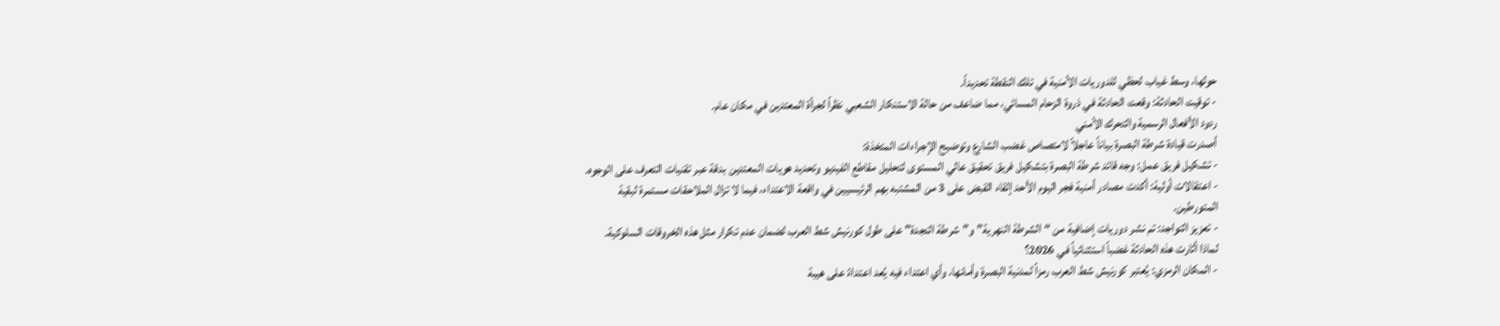حولها، وسط غياب لحظي للدوريات الأمنية في تلك النقطة تحديداً.
- توقيت الحادثة: وقعت الحادثة في ذروة الزحام المسائي، مما ضاعف من حالة الاستنكار الشعبي نظراً لجرأة المعتدين في مكان عام.
ردود الأفعال الرسمية والتحرك الأمني
أصدرت قيادة شرطة البصرة بياناً عاجلاً لامتصاص غضب الشارع وتوضيح الإجراءات المتخذة:
- تشكيل فريق عمل: وجه قائد شرطة البصرة بتشكيل فريق تحقيق عالي المستوى لتحليل مقاطع الفيديو وتحديد هويات المعتدين بدقة عبر تقنيات التعرف على الوجوه.
- اعتقالات أولية: أكدت مصادر أمنية فجر اليوم الأحد إلقاء القبض على 3 من المشتبه بهم الرئيسيين في واقعة الاعتداء، فيما لا تزال الملاحقات مستمرة لبقية المتورطين.
- تعزيز التواجد: تم نشر دوريات إضافية من “الشرطة النهرية” و”شرطة النجدة” على طول كورنيش شط العرب لضمان عدم تكرار مثل هذه الخروقات السلوكية.
لماذا أثارت هذه الحادثة غضباً استثنائياً في 2026؟
- المكان الرمزي: يُعتبر كورنيش شط العرب رمزاً لمدنية البصرة وأمانها، وأي اعتداء فيه يُعد اعتداءً على هيبة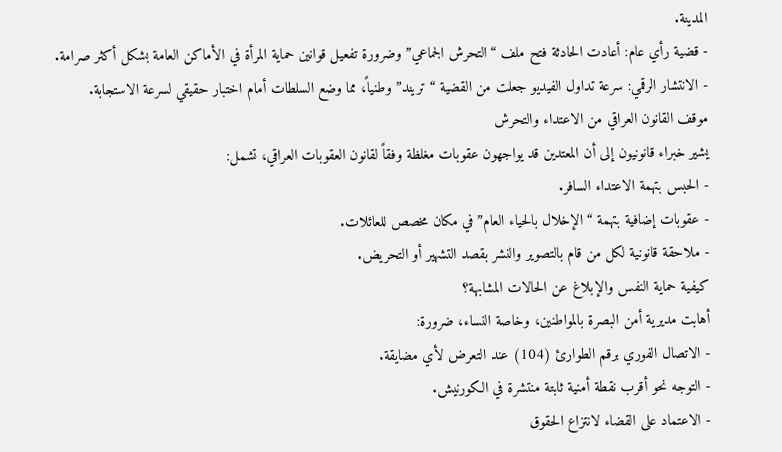المدينة.
- قضية رأي عام: أعادت الحادثة فتح ملف “التحرش الجماعي” وضرورة تفعيل قوانين حماية المرأة في الأماكن العامة بشكل أكثر صرامة.
- الانتشار الرقمي: سرعة تداول الفيديو جعلت من القضية “تريند” وطنياً، مما وضع السلطات أمام اختبار حقيقي لسرعة الاستجابة.
موقف القانون العراقي من الاعتداء والتحرش
يشير خبراء قانونيون إلى أن المعتدين قد يواجهون عقوبات مغلظة وفقاً لقانون العقوبات العراقي، تشمل:
- الحبس بتهمة الاعتداء السافر.
- عقوبات إضافية بتهمة “الإخلال بالحياء العام” في مكان مخصص للعائلات.
- ملاحقة قانونية لكل من قام بالتصوير والنشر بقصد التشهير أو التحريض.
كيفية حماية النفس والإبلاغ عن الحالات المشابهة؟
أهابت مديرية أمن البصرة بالمواطنين، وخاصة النساء، ضرورة:
- الاتصال الفوري برقم الطوارئ (104) عند التعرض لأي مضايقة.
- التوجه نحو أقرب نقطة أمنية ثابتة منتشرة في الكورنيش.
- الاعتماد على القضاء لانتزاع الحقوق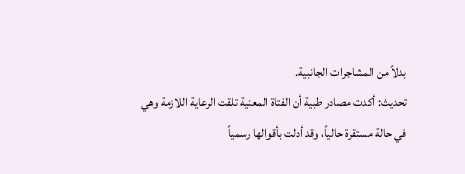بدلاً من المشاجرات الجانبية.
تحديث: أكدت مصادر طبية أن الفتاة المعنية تلقت الرعاية اللازمة وهي في حالة مستقرة حالياً، وقد أدلت بأقوالها رسمياً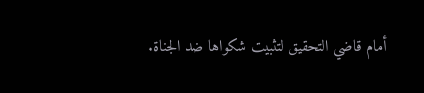أمام قاضي التحقيق لتثبيت شكواها ضد الجناة.